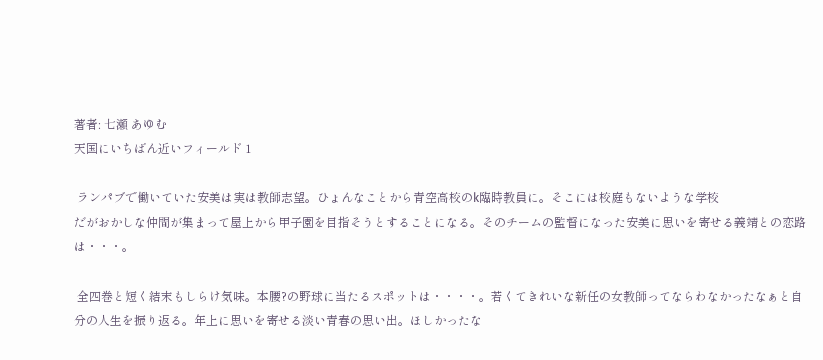著者: 七瀬 あゆむ
天国にいちばん近いフィールド 1

 ランパブで働いていた安美は実は教師志望。ひょんなことから青空高校のk臨時教員に。そこには校庭もないような学校
だがおかしな仲間が集まって屋上から甲子園を目指そうとすることになる。そのチームの監督になった安美に思いを寄せる義靖との恋路は・・・。

 全四巻と短く結末もしらけ気味。本腰?の野球に当たるスポットは・・・・。若くてきれいな新任の女教師ってならわなかったなぁと自分の人生を振り返る。年上に思いを寄せる淡い青春の思い出。ほしかったな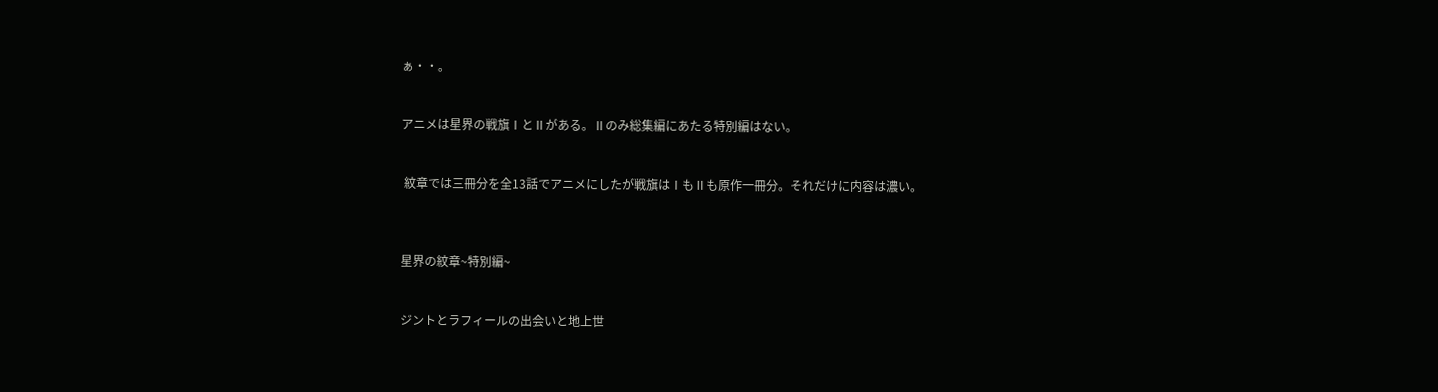ぁ・・。


アニメは星界の戦旗ⅠとⅡがある。Ⅱのみ総集編にあたる特別編はない。


 紋章では三冊分を全13話でアニメにしたが戦旗はⅠもⅡも原作一冊分。それだけに内容は濃い。



星界の紋章~特別編~


ジントとラフィールの出会いと地上世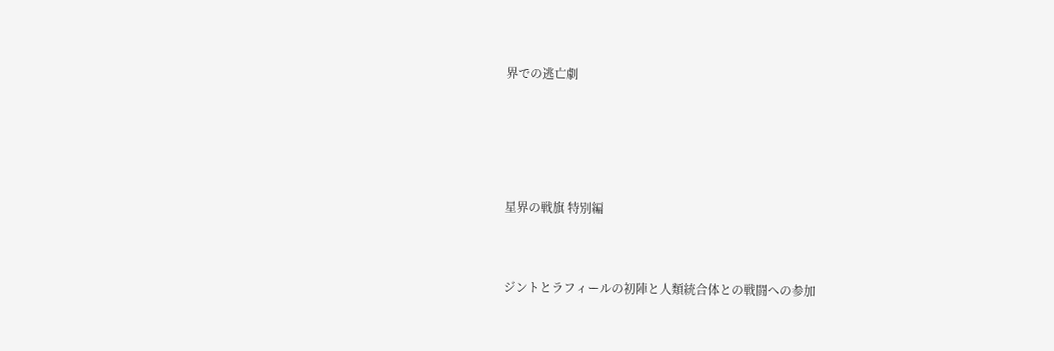界での逃亡劇




星界の戦旗 特別編


ジントとラフィールの初陣と人類統合体との戦闘への参加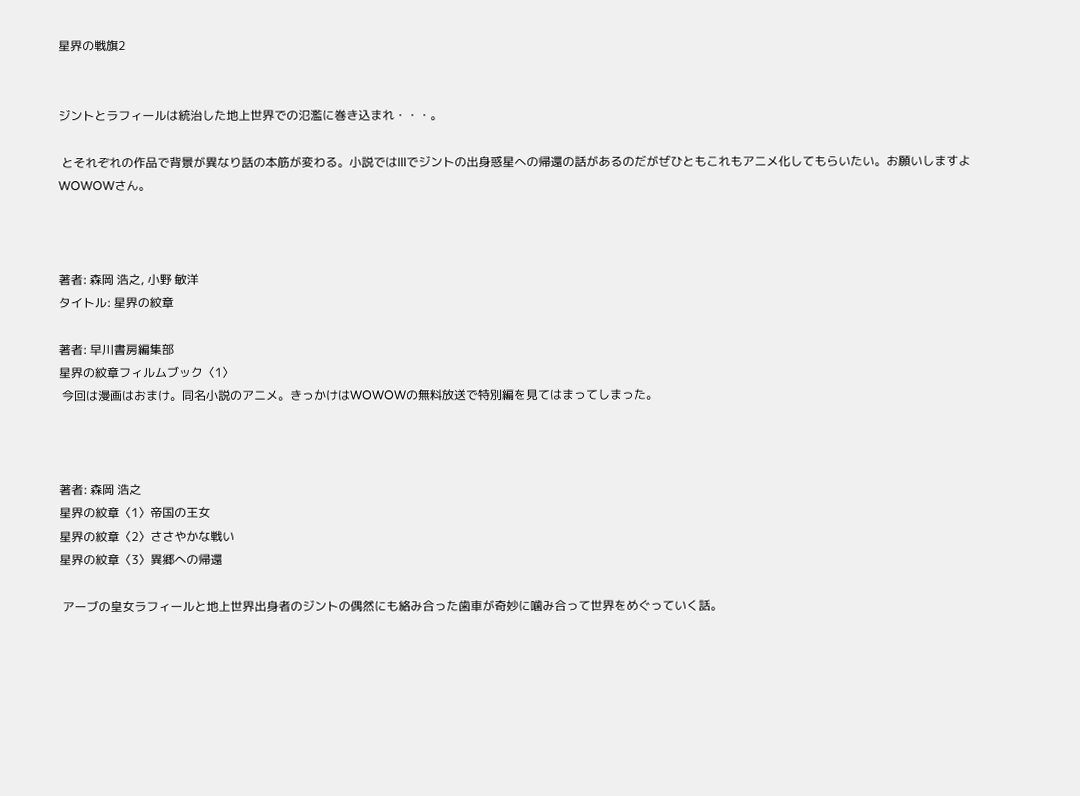星界の戦旗2


ジントとラフィールは統治した地上世界での氾濫に巻き込まれ・・・。

 とそれぞれの作品で背景が異なり話の本筋が変わる。小説ではⅢでジントの出身惑星への帰還の話があるのだがぜひともこれもアニメ化してもらいたい。お願いしますよWOWOWさん。



著者: 森岡 浩之, 小野 敏洋
タイトル: 星界の紋章

著者: 早川書房編集部
星界の紋章フィルムブック〈1〉
 今回は漫画はおまけ。同名小説のアニメ。きっかけはWOWOWの無料放送で特別編を見てはまってしまった。



著者: 森岡 浩之
星界の紋章〈1〉帝国の王女
星界の紋章〈2〉ささやかな戦い
星界の紋章〈3〉異郷への帰還

 アーブの皇女ラフィールと地上世界出身者のジントの偶然にも絡み合った歯車が奇妙に噛み合って世界をめぐっていく話。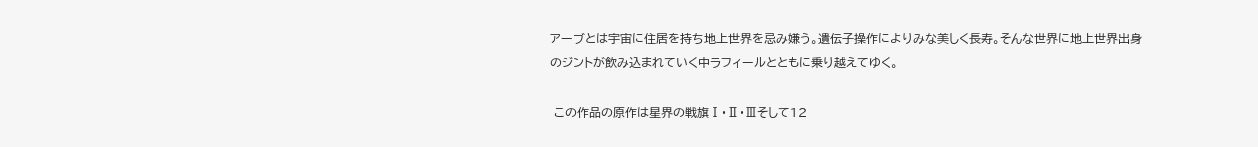アーブとは宇宙に住居を持ち地上世界を忌み嫌う。遺伝子操作によりみな美しく長寿。そんな世界に地上世界出身のジントが飲み込まれていく中ラフィールとともに乗り越えてゆく。

 この作品の原作は星界の戦旗Ⅰ・Ⅱ・Ⅲそして12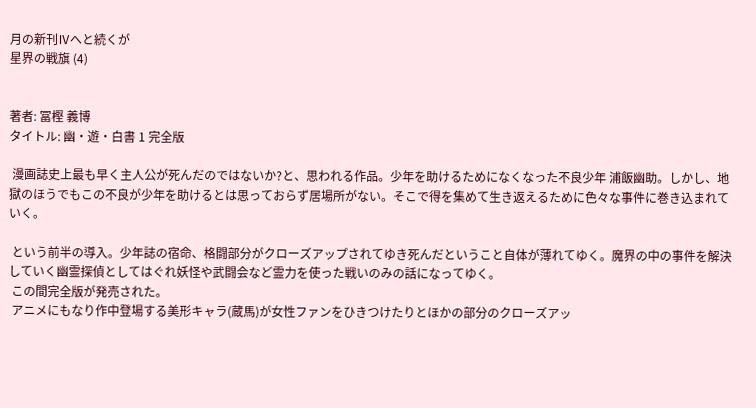月の新刊Ⅳへと続くが
星界の戦旗 (4)


著者: 冨樫 義博
タイトル: 幽・遊・白書 1 完全版

 漫画誌史上最も早く主人公が死んだのではないか?と、思われる作品。少年を助けるためになくなった不良少年 浦飯幽助。しかし、地獄のほうでもこの不良が少年を助けるとは思っておらず居場所がない。そこで得を集めて生き返えるために色々な事件に巻き込まれていく。

 という前半の導入。少年誌の宿命、格闘部分がクローズアップされてゆき死んだということ自体が薄れてゆく。魔界の中の事件を解決していく幽霊探偵としてはぐれ妖怪や武闘会など霊力を使った戦いのみの話になってゆく。
 この間完全版が発売された。
 アニメにもなり作中登場する美形キャラ(蔵馬)が女性ファンをひきつけたりとほかの部分のクローズアッ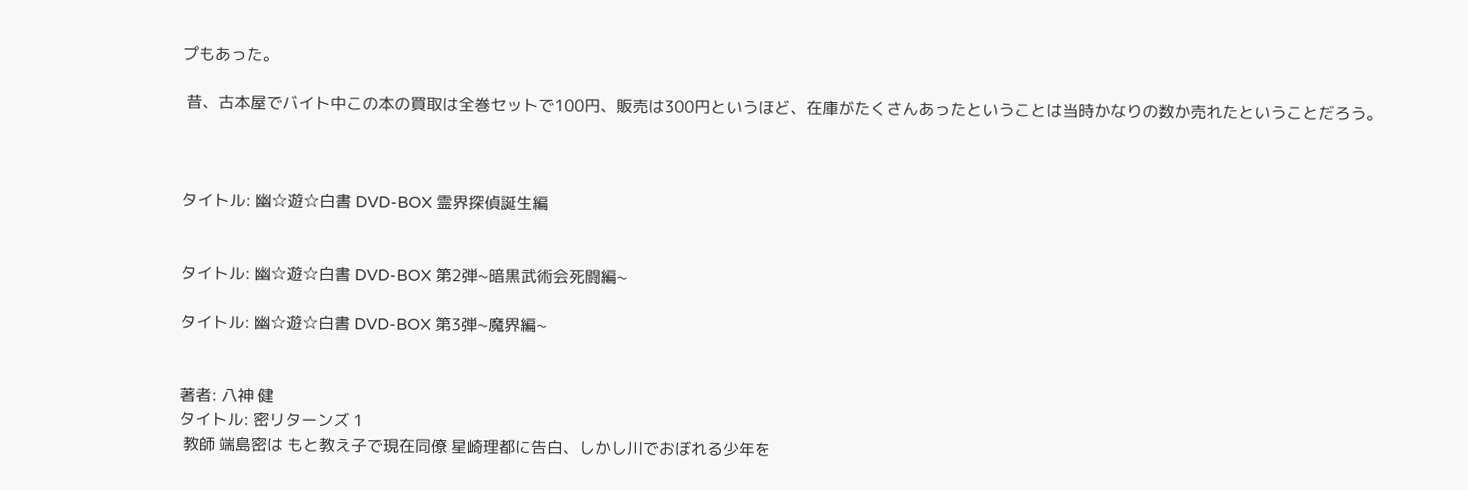プもあった。

 昔、古本屋でバイト中この本の買取は全巻セットで100円、販売は300円というほど、在庫がたくさんあったということは当時かなりの数か売れたということだろう。



タイトル: 幽☆遊☆白書 DVD-BOX 霊界探偵誕生編


タイトル: 幽☆遊☆白書 DVD-BOX 第2弾~暗黒武術会死闘編~

タイトル: 幽☆遊☆白書 DVD-BOX 第3弾~魔界編~


著者: 八神 健
タイトル: 密リターンズ 1
 教師 端島密は もと教え子で現在同僚 星崎理都に告白、しかし川でおぼれる少年を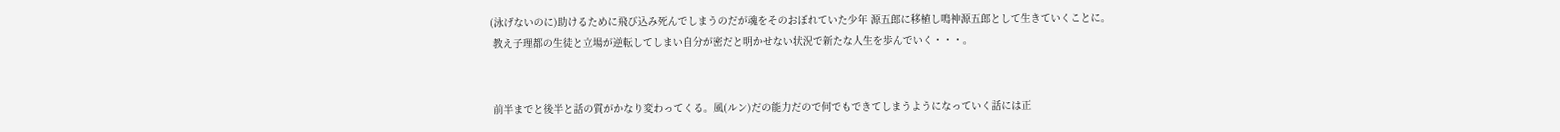(泳げないのに)助けるために飛び込み死んでしまうのだが魂をそのおぼれていた少年 源五郎に移植し鳴神源五郎として生きていくことに。
 教え子理都の生徒と立場が逆転してしまい自分が密だと明かせない状況で新たな人生を歩んでいく・・・。


 前半までと後半と話の質がかなり変わってくる。風(ルン)だの能力だので何でもできてしまうようになっていく話には正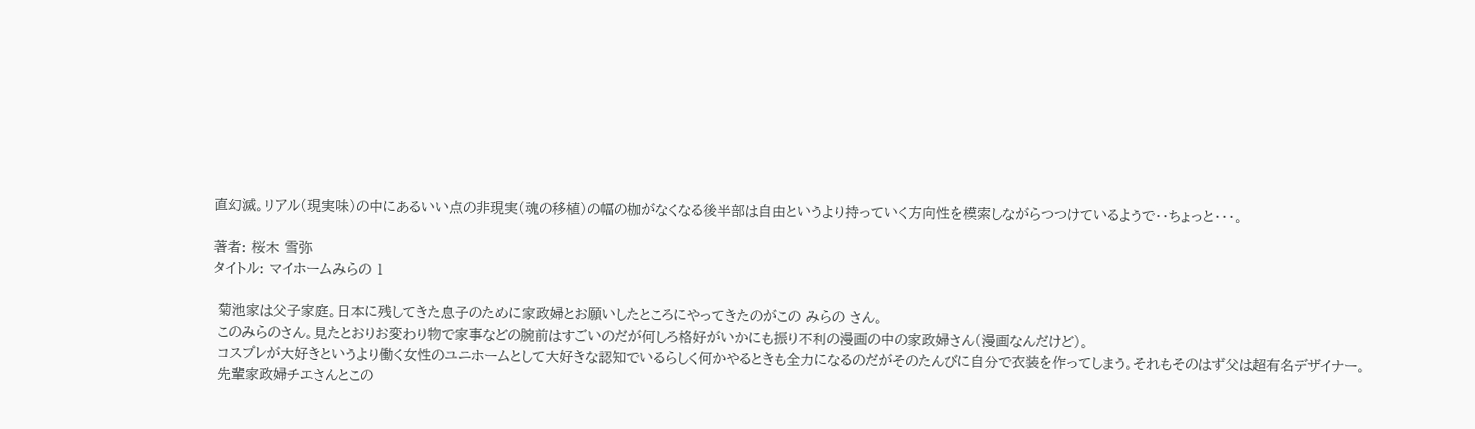直幻滅。リアル(現実味)の中にあるいい点の非現実(魂の移植)の幅の枷がなくなる後半部は自由というより持っていく方向性を模索しながらつつけているようで・・ちょっと・・・。

著者: 桜木 雪弥
タイトル: マイホームみらの 1

 菊池家は父子家庭。日本に残してきた息子のために家政婦とお願いしたところにやってきたのがこの みらの さん。
 このみらのさん。見たとおりお変わり物で家事などの腕前はすごいのだが何しろ格好がいかにも振り不利の漫画の中の家政婦さん(漫画なんだけど)。
 コスプレが大好きというより働く女性のユニホームとして大好きな認知でいるらしく何かやるときも全力になるのだがそのたんびに自分で衣装を作ってしまう。それもそのはず父は超有名デザイナー。
 先輩家政婦チエさんとこの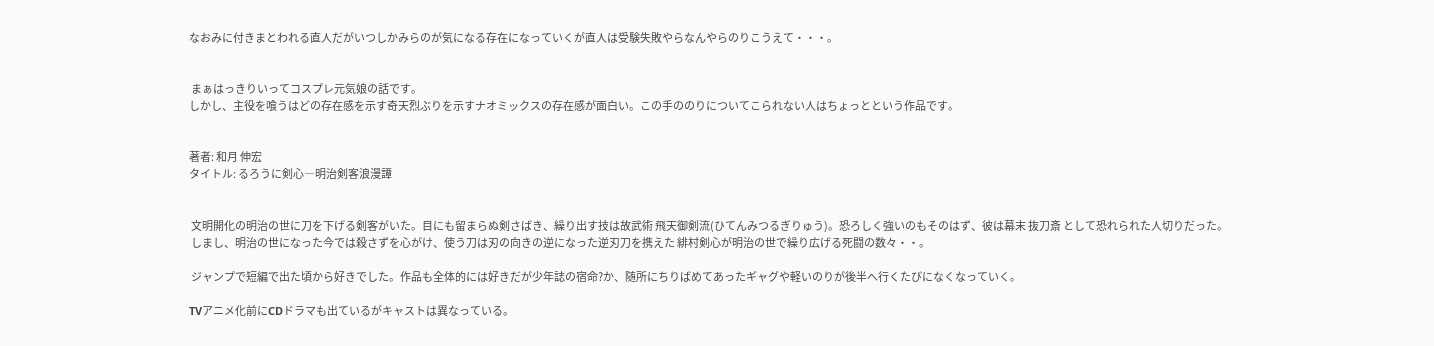なおみに付きまとわれる直人だがいつしかみらのが気になる存在になっていくが直人は受験失敗やらなんやらのりこうえて・・・。


 まぁはっきりいってコスプレ元気娘の話です。
しかし、主役を喰うはどの存在感を示す奇天烈ぶりを示すナオミックスの存在感が面白い。この手ののりについてこられない人はちょっとという作品です。


著者: 和月 伸宏
タイトル: るろうに剣心―明治剣客浪漫譚


 文明開化の明治の世に刀を下げる剣客がいた。目にも留まらぬ剣さばき、繰り出す技は故武術 飛天御剣流(ひてんみつるぎりゅう)。恐ろしく強いのもそのはず、彼は幕末 抜刀斎 として恐れられた人切りだった。
 しまし、明治の世になった今では殺さずを心がけ、使う刀は刃の向きの逆になった逆刃刀を携えた 緋村剣心が明治の世で繰り広げる死闘の数々・・。

 ジャンプで短編で出た頃から好きでした。作品も全体的には好きだが少年誌の宿命?か、随所にちりばめてあったギャグや軽いのりが後半へ行くたびになくなっていく。

TVアニメ化前にCDドラマも出ているがキャストは異なっている。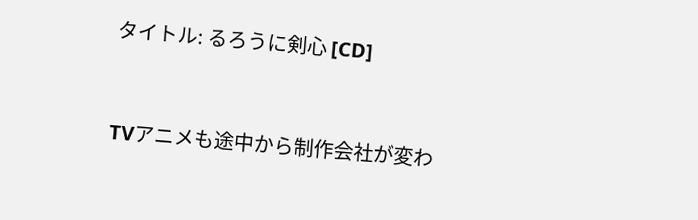タイトル: るろうに剣心 [CD]


TVアニメも途中から制作会社が変わ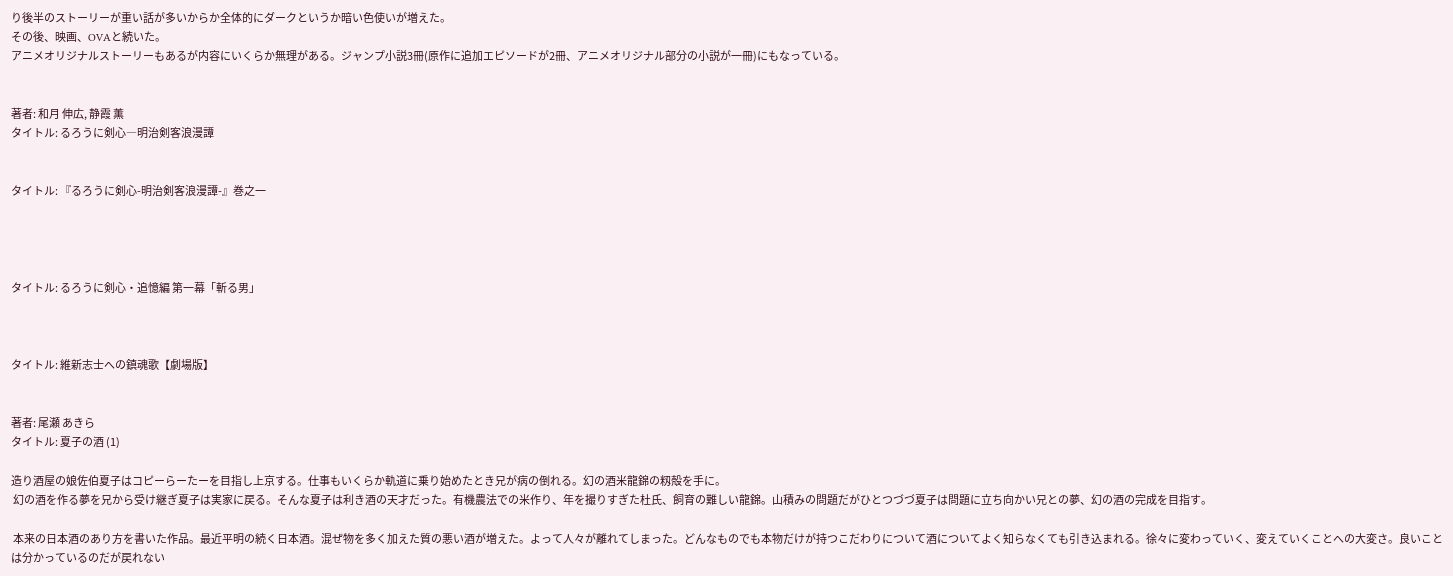り後半のストーリーが重い話が多いからか全体的にダークというか暗い色使いが増えた。
その後、映画、OVAと続いた。
アニメオリジナルストーリーもあるが内容にいくらか無理がある。ジャンプ小説3冊(原作に追加エピソードが2冊、アニメオリジナル部分の小説が一冊)にもなっている。


著者: 和月 伸広, 静霞 薫
タイトル: るろうに剣心―明治剣客浪漫譚


タイトル: 『るろうに剣心-明治剣客浪漫譚-』巻之一




タイトル: るろうに剣心・追憶編 第一幕「斬る男」



タイトル: 維新志士への鎮魂歌【劇場版】


著者: 尾瀬 あきら
タイトル: 夏子の酒 (1)

造り酒屋の娘佐伯夏子はコピーらーたーを目指し上京する。仕事もいくらか軌道に乗り始めたとき兄が病の倒れる。幻の酒米龍錦の籾殻を手に。
 幻の酒を作る夢を兄から受け継ぎ夏子は実家に戻る。そんな夏子は利き酒の天才だった。有機農法での米作り、年を撮りすぎた杜氏、飼育の難しい龍錦。山積みの問題だがひとつづづ夏子は問題に立ち向かい兄との夢、幻の酒の完成を目指す。

 本来の日本酒のあり方を書いた作品。最近平明の続く日本酒。混ぜ物を多く加えた質の悪い酒が増えた。よって人々が離れてしまった。どんなものでも本物だけが持つこだわりについて酒についてよく知らなくても引き込まれる。徐々に変わっていく、変えていくことへの大変さ。良いことは分かっているのだが戻れない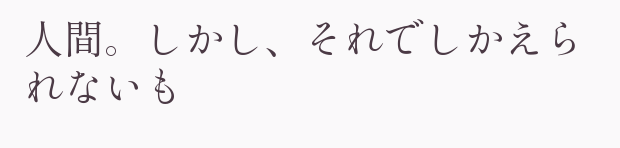人間。しかし、それでしかえられないも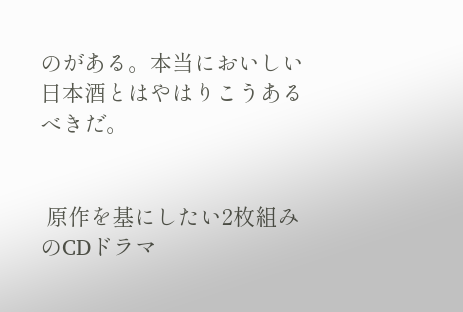のがある。本当においしい日本酒とはやはりこうあるべきだ。


 原作を基にしたい2枚組みのCDドラマ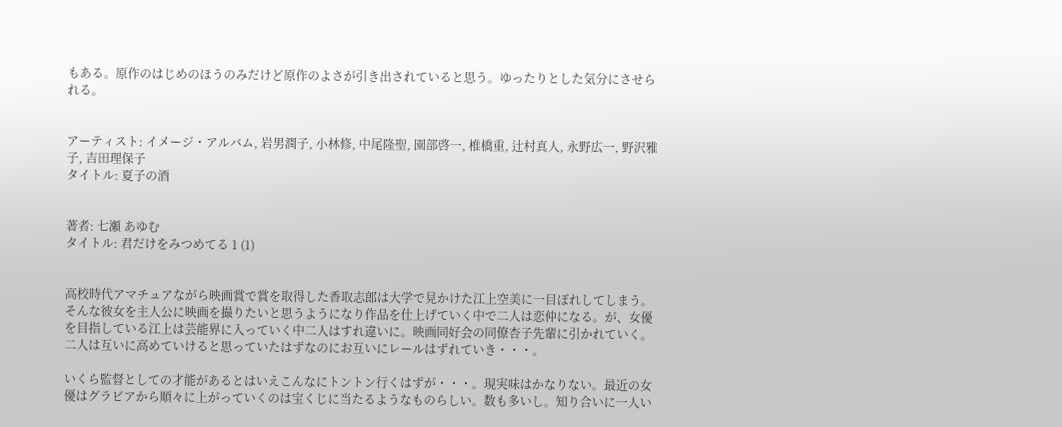もある。原作のはじめのほうのみだけど原作のよさが引き出されていると思う。ゆったりとした気分にさせられる。


アーティスト: イメージ・アルバム, 岩男潤子, 小林修, 中尾隆聖, 園部啓一, 椎橋重, 辻村真人, 永野広一, 野沢雅子, 吉田理保子
タイトル: 夏子の酒


著者: 七瀬 あゆむ
タイトル: 君だけをみつめてる 1 (1)


高校時代アマチュアながら映画賞で賞を取得した香取志郎は大学で見かけた江上空美に一目ぼれしてしまう。そんな彼女を主人公に映画を撮りたいと思うようになり作品を仕上げていく中で二人は恋仲になる。が、女優を目指している江上は芸能界に入っていく中二人はすれ違いに。映画同好会の同僚杏子先輩に引かれていく。二人は互いに高めていけると思っていたはずなのにお互いにレールはずれていき・・・。

いくら監督としての才能があるとはいえこんなにトントン行くはずが・・・。現実味はかなりない。最近の女優はグラビアから順々に上がっていくのは宝くじに当たるようなものらしい。数も多いし。知り合いに一人い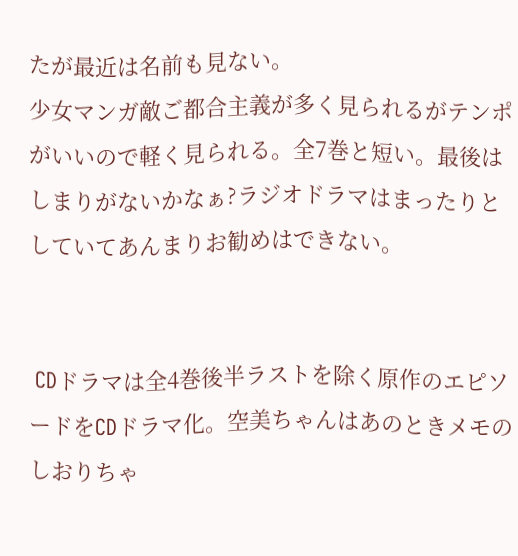たが最近は名前も見ない。
少女マンガ敵ご都合主義が多く見られるがテンポがいいので軽く見られる。全7巻と短い。最後はしまりがないかなぁ?ラジオドラマはまったりとしていてあんまりお勧めはできない。


 CDドラマは全4巻後半ラストを除く原作のエピソードをCDドラマ化。空美ちゃんはあのときメモのしおりちゃ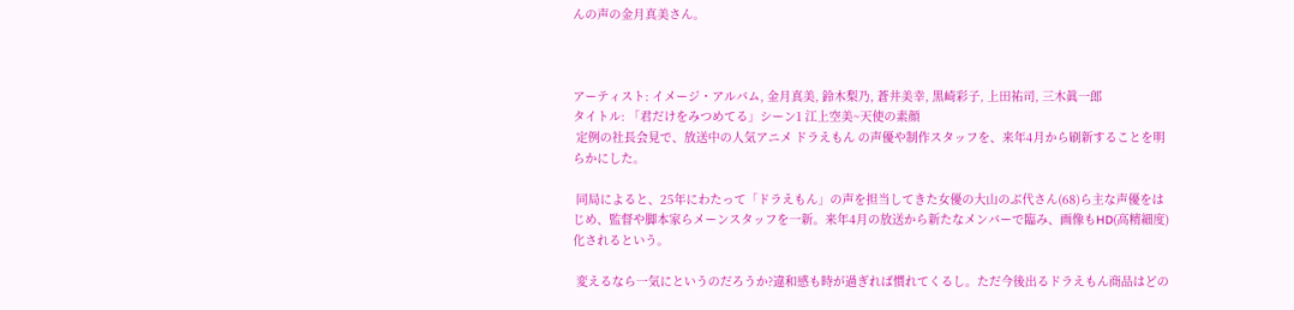んの声の金月真美さん。



アーティスト: イメージ・アルバム, 金月真美, 鈴木梨乃, 蒼井美幸, 黒崎彩子, 上田祐司, 三木眞一郎
タイトル: 「君だけをみつめてる」シーン1 江上空美~天使の素顔
 定例の社長会見で、放送中の人気アニメ ドラえもん の声優や制作スタッフを、来年4月から刷新することを明らかにした。

 同局によると、25年にわたって「ドラえもん」の声を担当してきた女優の大山のぶ代さん(68)ら主な声優をはじめ、監督や脚本家らメーンスタッフを一新。来年4月の放送から新たなメンバーで臨み、画像もHD(高精細度)化されるという。

 変えるなら一気にというのだろうか?違和感も時が過ぎれば慣れてくるし。ただ今後出るドラえもん商品はどの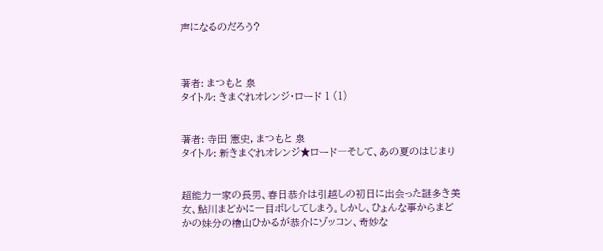声になるのだろう?



著者: まつもと 泉
タイトル: きまぐれオレンジ・ロード 1 (1)


著者: 寺田 憲史, まつもと 泉
タイトル: 新きまぐれオレンジ★ロード―そして、あの夏のはじまり


超能力一家の長男、春日恭介は引越しの初日に出会った謎多き美女、鮎川まどかに一目ボレしてしまう。しかし、ひょんな事からまどかの妹分の檜山ひかるが恭介にゾッコン、奇妙な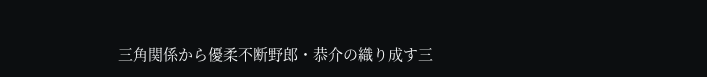三角関係から優柔不断野郎・恭介の織り成す三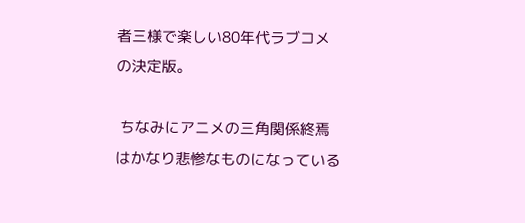者三様で楽しい80年代ラブコメの決定版。

 ちなみにアニメの三角関係終焉はかなり悲惨なものになっている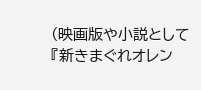(映画版や小説として『新きまぐれオレン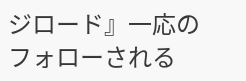ジロード』一応のフォローされる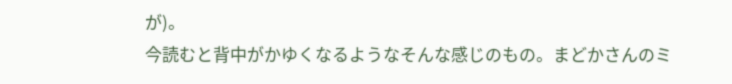が)。
今読むと背中がかゆくなるようなそんな感じのもの。まどかさんのミ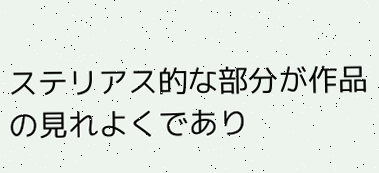ステリアス的な部分が作品の見れよくであり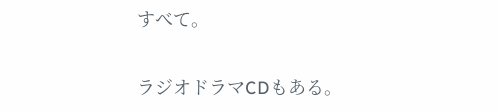すべて。

ラジオドラマCDもある。